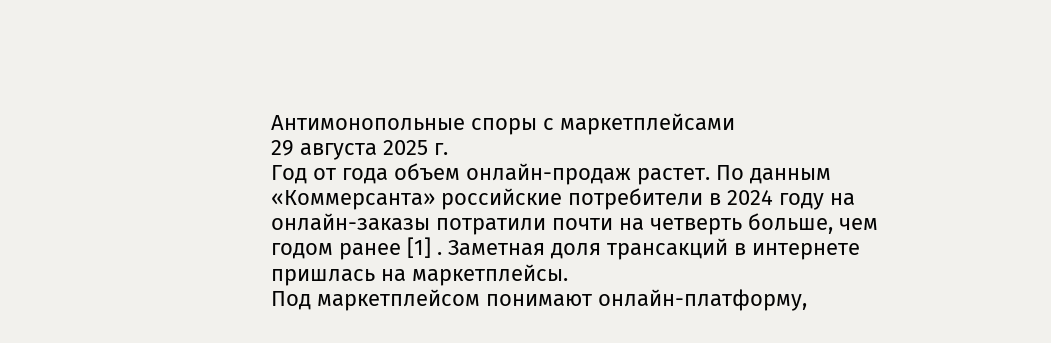Антимонопольные споры с маркетплейсами
29 августа 2025 г.
Год от года объем онлайн-продаж растет. По данным «Коммерсанта» российские потребители в 2024 году на онлайн-заказы потратили почти на четверть больше, чем годом ранее [1] . Заметная доля трансакций в интернете пришлась на маркетплейсы.
Под маркетплейсом понимают онлайн-платформу,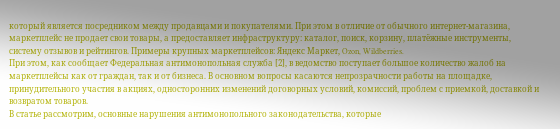который является посредником между продавцами и покупателями. При этом в отличие от обычного интернет-магазина, маркетплейс не продает свои товары, а предоставляет инфраструктуру: каталог, поиск, корзину, платёжные инструменты, систему отзывов и рейтингов. Примеры крупных маркетплейсов: Яндекс Маркет, Ozon, Wildberries.
При этом, как сообщает Федеральная антимонопольная служба [2], в ведомство поступает большое количество жалоб на маркетплейсы как от граждан, так и от бизнеса. В основном вопросы касаются непрозрачности работы на площадке, принудительного участия в акциях, односторонних изменений договорных условий, комиссий, проблем с приемкой, доставкой и возвратом товаров.
В статье рассмотрим, основные нарушения антимонопольного законодательства, которые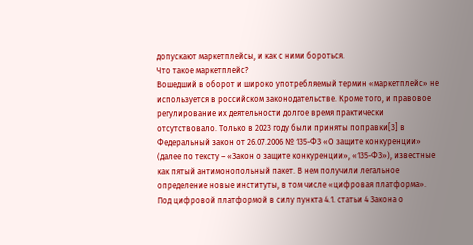допускают маркетплейсы, и как с ними бороться.
Что такое маркетплейс?
Вошедший в оборот и широко употребляемый термин «маркетплейс» не используется в российском законодательстве. Кроме того, и правовое регулирование их деятельности долгое время практически отсутствовало. Только в 2023 году были приняты поправки[3] в Федеральный закон от 26.07.2006 № 135-ФЗ «О защите конкуренции» (далее по тексту – «Закон о защите конкуренции», «135-ФЗ»), известные как пятый антимонопольный пакет. В нем получили легальное определение новые институты, в том числе «цифровая платформа».
Под цифровой платформой в силу пункта 4.1. статьи 4 Закона о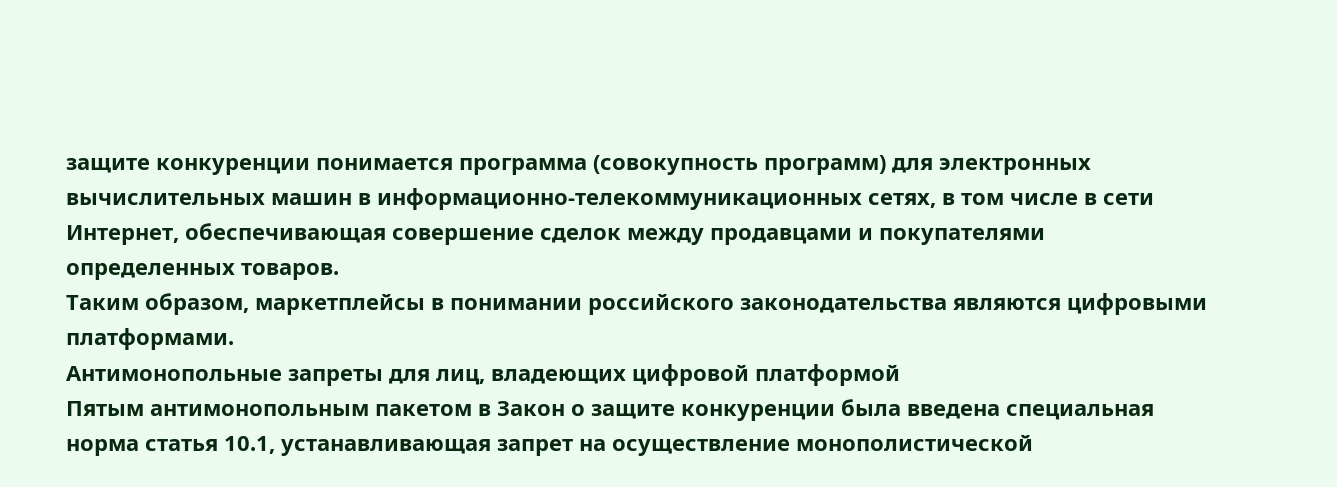защите конкуренции понимается программа (совокупность программ) для электронных вычислительных машин в информационно-телекоммуникационных сетях, в том числе в сети Интернет, обеспечивающая совершение сделок между продавцами и покупателями определенных товаров.
Таким образом, маркетплейсы в понимании российского законодательства являются цифровыми платформами.
Антимонопольные запреты для лиц, владеющих цифровой платформой
Пятым антимонопольным пакетом в Закон о защите конкуренции была введена специальная норма статья 10.1, устанавливающая запрет на осуществление монополистической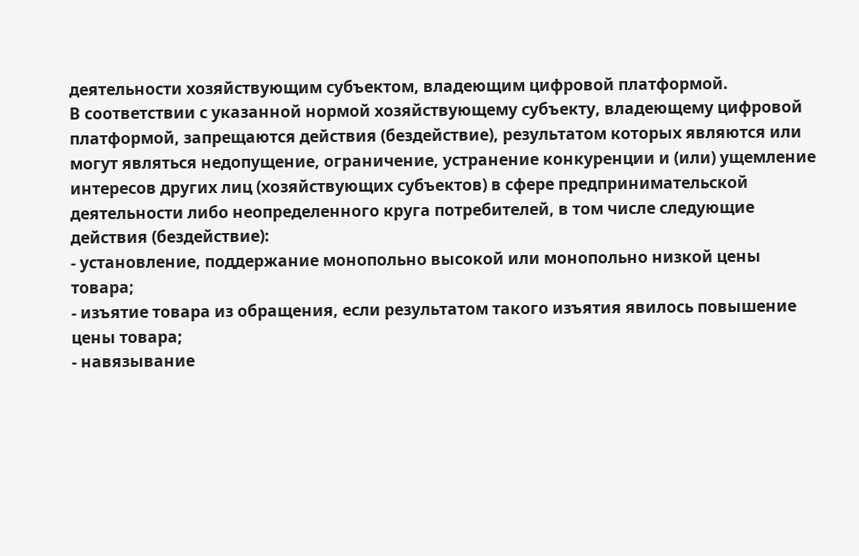деятельности хозяйствующим субъектом, владеющим цифровой платформой.
В соответствии с указанной нормой хозяйствующему субъекту, владеющему цифровой платформой, запрещаются действия (бездействие), результатом которых являются или могут являться недопущение, ограничение, устранение конкуренции и (или) ущемление интересов других лиц (хозяйствующих субъектов) в сфере предпринимательской деятельности либо неопределенного круга потребителей, в том числе следующие действия (бездействие):
- установление, поддержание монопольно высокой или монопольно низкой цены товара;
- изъятие товара из обращения, если результатом такого изъятия явилось повышение цены товара;
- навязывание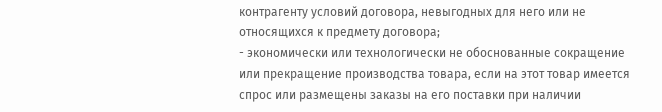контрагенту условий договора, невыгодных для него или не относящихся к предмету договора;
- экономически или технологически не обоснованные сокращение или прекращение производства товара, если на этот товар имеется спрос или размещены заказы на его поставки при наличии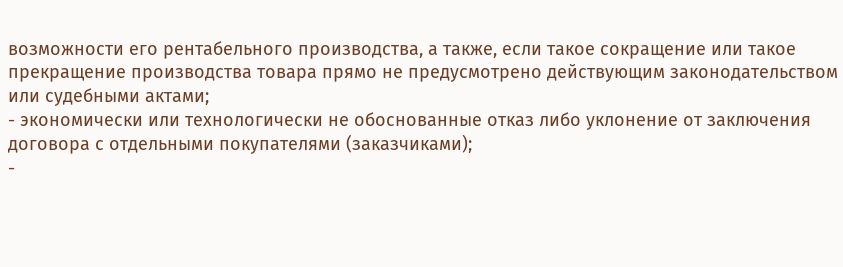возможности его рентабельного производства, а также, если такое сокращение или такое прекращение производства товара прямо не предусмотрено действующим законодательством или судебными актами;
- экономически или технологически не обоснованные отказ либо уклонение от заключения договора с отдельными покупателями (заказчиками);
-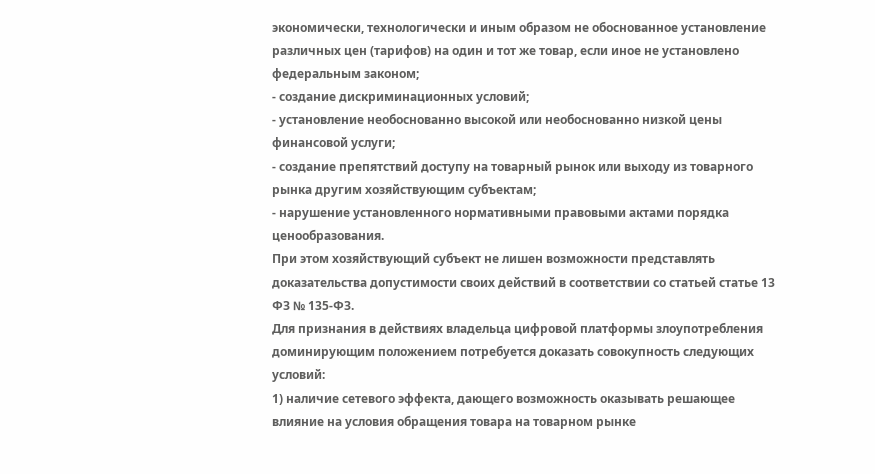экономически, технологически и иным образом не обоснованное установление различных цен (тарифов) на один и тот же товар, если иное не установлено федеральным законом;
- создание дискриминационных условий;
- установление необоснованно высокой или необоснованно низкой цены финансовой услуги;
- создание препятствий доступу на товарный рынок или выходу из товарного рынка другим хозяйствующим субъектам;
- нарушение установленного нормативными правовыми актами порядка ценообразования.
При этом хозяйствующий субъект не лишен возможности представлять доказательства допустимости своих действий в соответствии со статьей статье 13 ФЗ № 135-ФЗ.
Для признания в действиях владельца цифровой платформы злоупотребления доминирующим положением потребуется доказать совокупность следующих условий:
1) наличие сетевого эффекта, дающего возможность оказывать решающее влияние на условия обращения товара на товарном рынке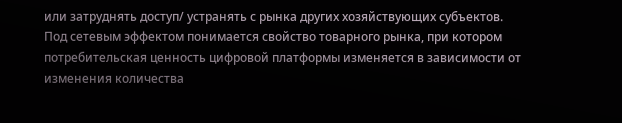или затруднять доступ/ устранять с рынка других хозяйствующих субъектов.
Под сетевым эффектом понимается свойство товарного рынка, при котором потребительская ценность цифровой платформы изменяется в зависимости от изменения количества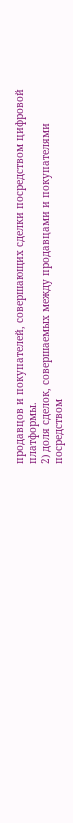продавцов и покупателей, совершающих сделки посредством цифровой платформы.
2) доля сделок, совершаемых между продавцами и покупателями посредством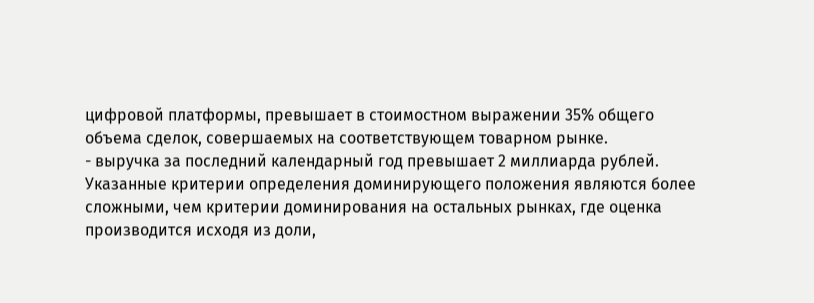цифровой платформы, превышает в стоимостном выражении 35% общего объема сделок, совершаемых на соответствующем товарном рынке.
- выручка за последний календарный год превышает 2 миллиарда рублей.
Указанные критерии определения доминирующего положения являются более сложными, чем критерии доминирования на остальных рынках, где оценка производится исходя из доли,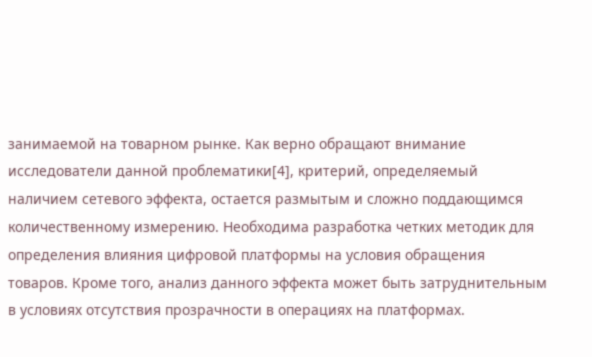занимаемой на товарном рынке. Как верно обращают внимание исследователи данной проблематики[4], критерий, определяемый наличием сетевого эффекта, остается размытым и сложно поддающимся количественному измерению. Необходима разработка четких методик для определения влияния цифровой платформы на условия обращения товаров. Кроме того, анализ данного эффекта может быть затруднительным в условиях отсутствия прозрачности в операциях на платформах.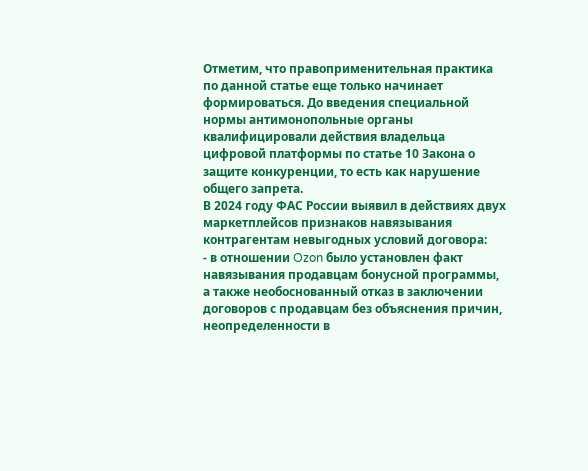Отметим, что правоприменительная практика по данной статье еще только начинает формироваться. До введения специальной нормы антимонопольные органы квалифицировали действия владельца цифровой платформы по статье 10 Закона о защите конкуренции, то есть как нарушение общего запрета.
В 2024 году ФАС России выявил в действиях двух маркетплейсов признаков навязывания контрагентам невыгодных условий договора:
- в отношении Ozon было установлен факт навязывания продавцам бонусной программы, а также необоснованный отказ в заключении договоров с продавцам без объяснения причин, неопределенности в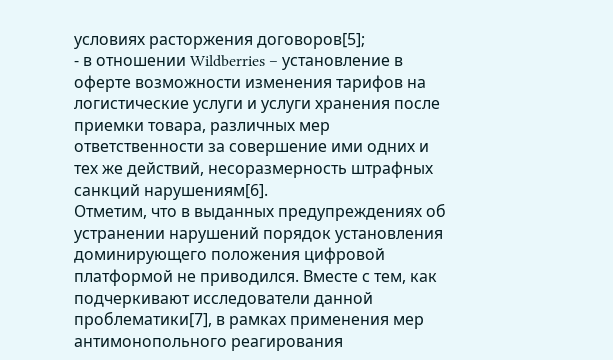условиях расторжения договоров[5];
- в отношении Wildberries – установление в оферте возможности изменения тарифов на логистические услуги и услуги хранения после приемки товара, различных мер ответственности за совершение ими одних и тех же действий, несоразмерность штрафных санкций нарушениям[6].
Отметим, что в выданных предупреждениях об устранении нарушений порядок установления доминирующего положения цифровой платформой не приводился. Вместе с тем, как подчеркивают исследователи данной проблематики[7], в рамках применения мер антимонопольного реагирования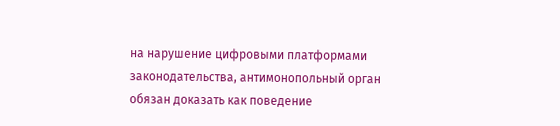на нарушение цифровыми платформами законодательства, антимонопольный орган обязан доказать как поведение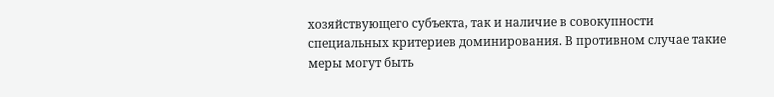хозяйствующего субъекта, так и наличие в совокупности специальных критериев доминирования. В противном случае такие меры могут быть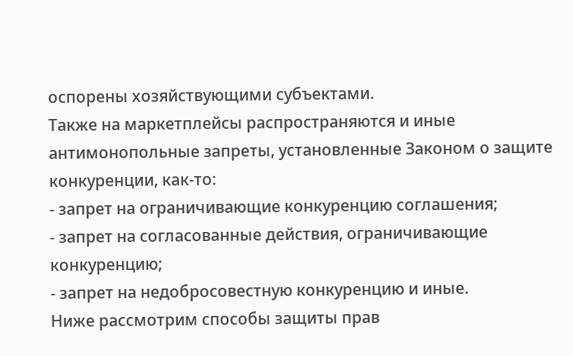оспорены хозяйствующими субъектами.
Также на маркетплейсы распространяются и иные антимонопольные запреты, установленные Законом о защите конкуренции, как-то:
- запрет на ограничивающие конкуренцию соглашения;
- запрет на согласованные действия, ограничивающие конкуренцию;
- запрет на недобросовестную конкуренцию и иные.
Ниже рассмотрим способы защиты прав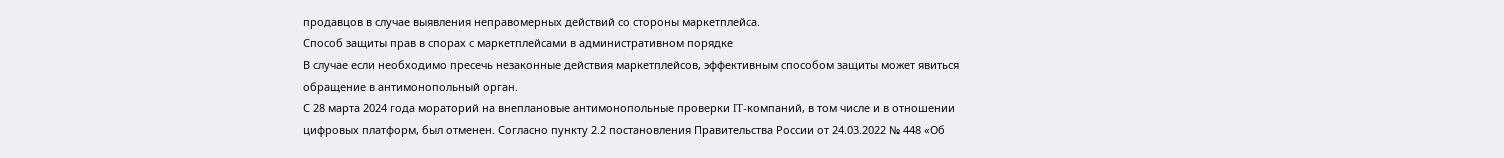продавцов в случае выявления неправомерных действий со стороны маркетплейса.
Способ защиты прав в спорах с маркетплейсами в административном порядке
В случае если необходимо пресечь незаконные действия маркетплейсов, эффективным способом защиты может явиться обращение в антимонопольный орган.
С 28 марта 2024 года мораторий на внеплановые антимонопольные проверки IT-компаний, в том числе и в отношении цифровых платформ, был отменен. Согласно пункту 2.2 постановления Правительства России от 24.03.2022 № 448 «Об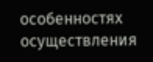особенностях осуществления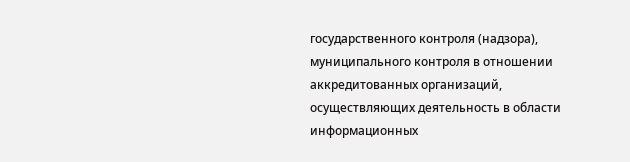государственного контроля (надзора), муниципального контроля в отношении аккредитованных организаций, осуществляющих деятельность в области информационных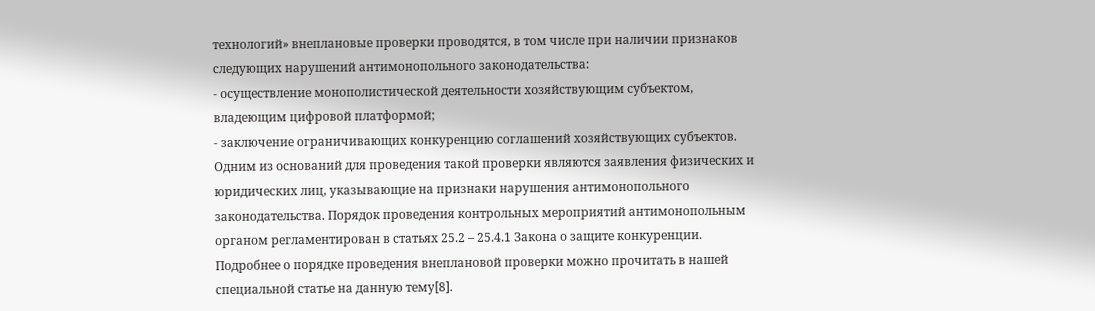технологий» внеплановые проверки проводятся, в том числе при наличии признаков следующих нарушений антимонопольного законодательства:
- осуществление монополистической деятельности хозяйствующим субъектом, владеющим цифровой платформой;
- заключение ограничивающих конкуренцию соглашений хозяйствующих субъектов.
Одним из оснований для проведения такой проверки являются заявления физических и юридических лиц, указывающие на признаки нарушения антимонопольного законодательства. Порядок проведения контрольных мероприятий антимонопольным органом регламентирован в статьях 25.2 – 25.4.1 Закона о защите конкуренции. Подробнее о порядке проведения внеплановой проверки можно прочитать в нашей специальной статье на данную тему[8].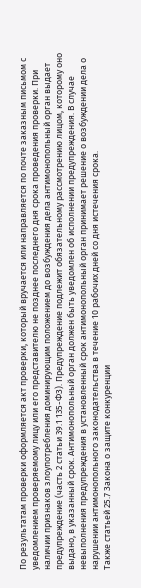По результатам проверки оформляется акт проверки, который вручается или направляется по почте заказным письмом с уведомлением проверяемому лицу или его представителю не позднее последнего дня срока проведения проверки. При наличии признаков злоупотребления доминирующим положением до возбуждения дела антимонопольный орган выдает предупреждение (часть 2 статьи 39.1 135-ФЗ). Предупреждение подлежит обязательному рассмотрению лицом, которому оно выдано, в указанный срок. Антимонопольный орган должен быть уведомлен об исполнении предупреждения. В случае невыполнения предупреждения в установленный срок антимонопольный орган принимает решение о возбуждении дела о нарушении антимонопольного законодательства в течение 10 рабочих дней со дня истечения срока.
Также статьей 25.7 Закона о защите конкуренции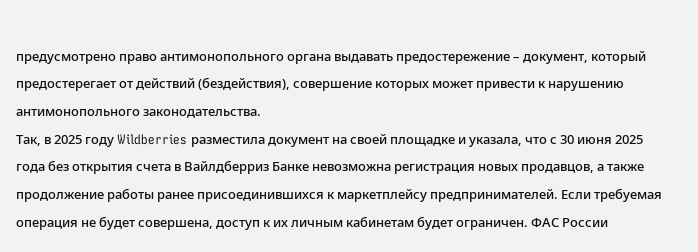предусмотрено право антимонопольного органа выдавать предостережение – документ, который предостерегает от действий (бездействия), совершение которых может привести к нарушению антимонопольного законодательства.
Так, в 2025 году Wildberries разместила документ на своей площадке и указала, что с 30 июня 2025 года без открытия счета в Вайлдберриз Банке невозможна регистрация новых продавцов, а также продолжение работы ранее присоединившихся к маркетплейсу предпринимателей. Если требуемая операция не будет совершена, доступ к их личным кабинетам будет ограничен. ФАС России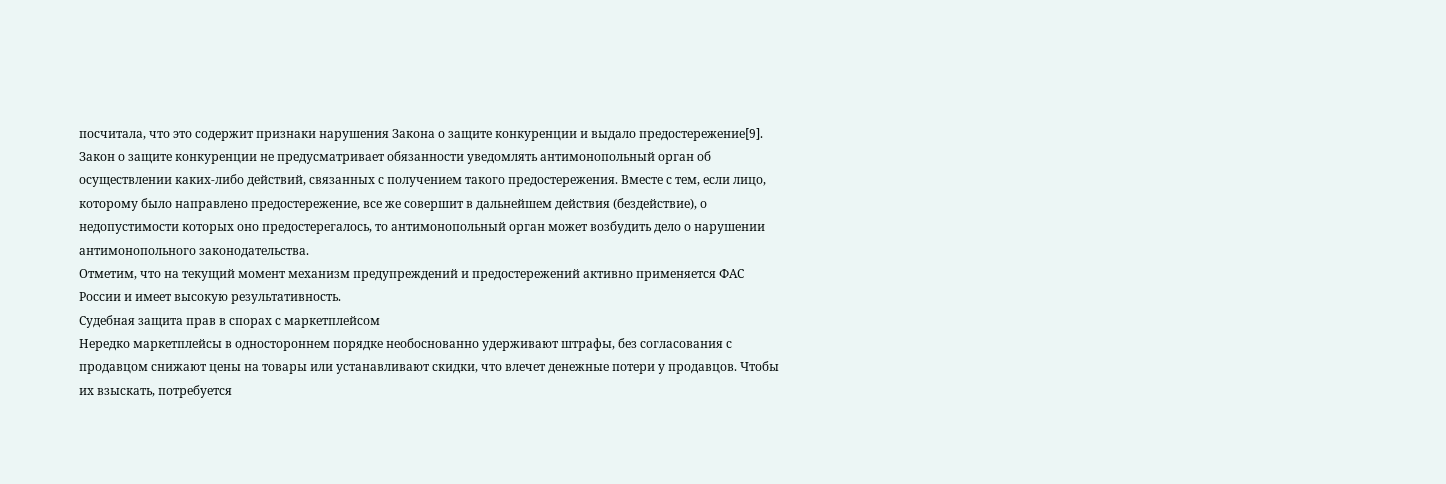посчитала, что это содержит признаки нарушения Закона о защите конкуренции и выдало предостережение[9].
Закон о защите конкуренции не предусматривает обязанности уведомлять антимонопольный орган об осуществлении каких-либо действий, связанных с получением такого предостережения. Вместе с тем, если лицо, которому было направлено предостережение, все же совершит в дальнейшем действия (бездействие), о недопустимости которых оно предостерегалось, то антимонопольный орган может возбудить дело о нарушении антимонопольного законодательства.
Отметим, что на текущий момент механизм предупреждений и предостережений активно применяется ФАС России и имеет высокую результативность.
Судебная защита прав в спорах с маркетплейсом
Нередко маркетплейсы в одностороннем порядке необоснованно удерживают штрафы, без согласования с продавцом снижают цены на товары или устанавливают скидки, что влечет денежные потери у продавцов. Чтобы их взыскать, потребуется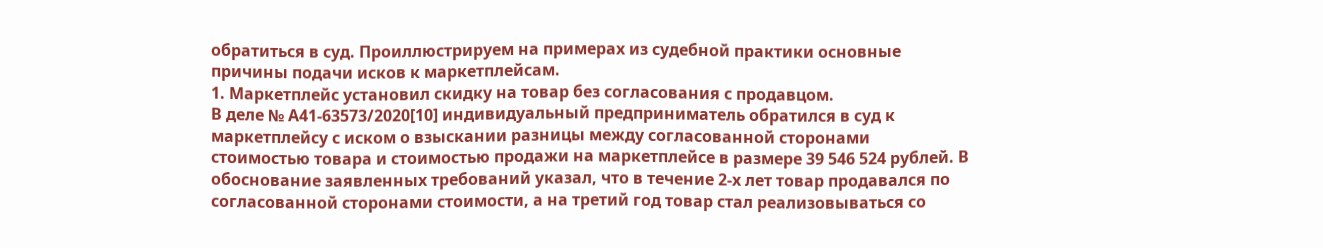обратиться в суд. Проиллюстрируем на примерах из судебной практики основные причины подачи исков к маркетплейсам.
1. Маркетплейс установил скидку на товар без согласования с продавцом.
В деле № А41-63573/2020[10] индивидуальный предприниматель обратился в суд к маркетплейсу с иском о взыскании разницы между согласованной сторонами стоимостью товара и стоимостью продажи на маркетплейсе в размере 39 546 524 рублей. В обоснование заявленных требований указал, что в течение 2-х лет товар продавался по согласованной сторонами стоимости, а на третий год товар стал реализовываться со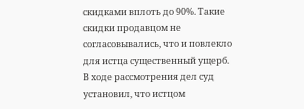скидками вплоть до 90%. Такие скидки продавцом не согласовывались, что и повлекло для истца существенный ущерб.
В ходе рассмотрения дел суд установил, что истцом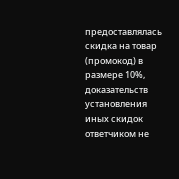предоставлялась скидка на товар (промокод) в размере 10%, доказательств установления иных скидок ответчиком не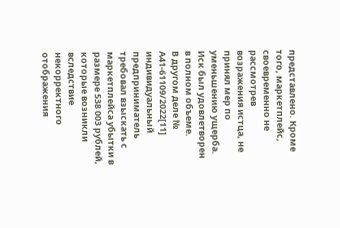представлено. Кроме того, маркетплейс, своевременно не рассмотрев возражения истца, не принял мер по уменьшению ущерба. Иск был удовлетворен в полном объеме.
В другом деле № А41-61109/2022[11] индивидуальный предприниматель требовал взыскать с маркетплейса убытки в размере 538 003 рублей, которые возникли вследствие некорректного отображения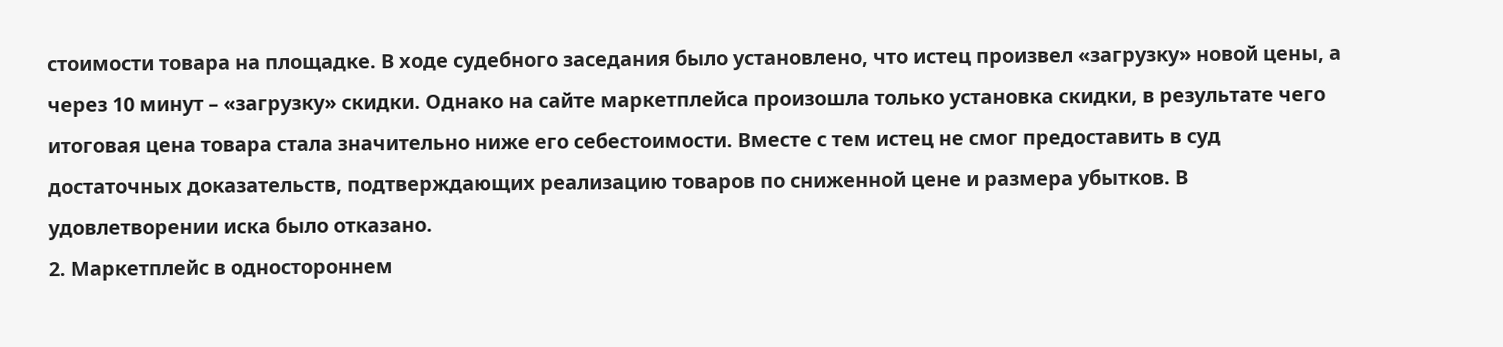стоимости товара на площадке. В ходе судебного заседания было установлено, что истец произвел «загрузку» новой цены, а через 10 минут – «загрузку» скидки. Однако на сайте маркетплейса произошла только установка скидки, в результате чего итоговая цена товара стала значительно ниже его себестоимости. Вместе с тем истец не смог предоставить в суд достаточных доказательств, подтверждающих реализацию товаров по сниженной цене и размера убытков. В удовлетворении иска было отказано.
2. Маркетплейс в одностороннем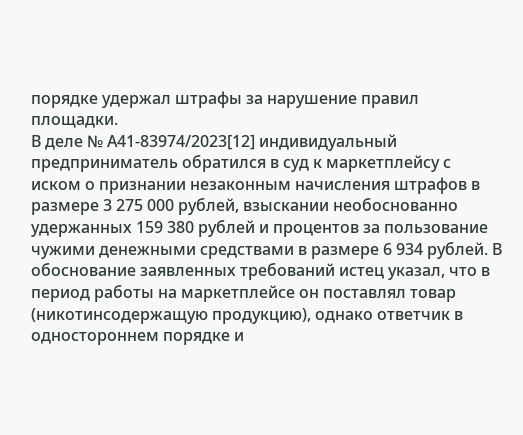порядке удержал штрафы за нарушение правил площадки.
В деле № А41-83974/2023[12] индивидуальный предприниматель обратился в суд к маркетплейсу с иском о признании незаконным начисления штрафов в размере 3 275 000 рублей, взыскании необоснованно удержанных 159 380 рублей и процентов за пользование чужими денежными средствами в размере 6 934 рублей. В обоснование заявленных требований истец указал, что в период работы на маркетплейсе он поставлял товар (никотинсодержащую продукцию), однако ответчик в одностороннем порядке и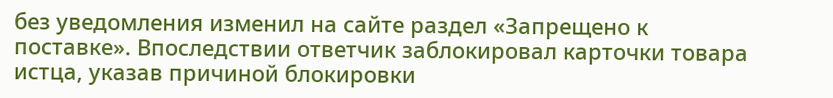без уведомления изменил на сайте раздел «Запрещено к поставке». Впоследствии ответчик заблокировал карточки товара истца, указав причиной блокировки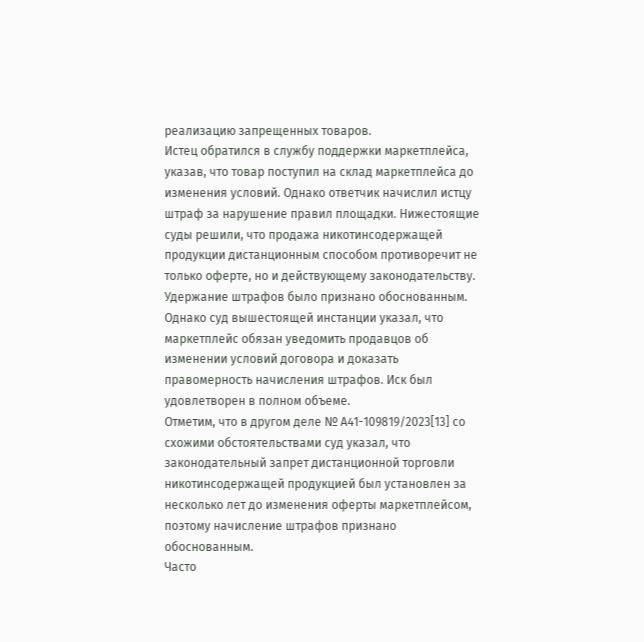реализацию запрещенных товаров.
Истец обратился в службу поддержки маркетплейса, указав, что товар поступил на склад маркетплейса до изменения условий. Однако ответчик начислил истцу штраф за нарушение правил площадки. Нижестоящие суды решили, что продажа никотинсодержащей продукции дистанционным способом противоречит не только оферте, но и действующему законодательству. Удержание штрафов было признано обоснованным. Однако суд вышестоящей инстанции указал, что маркетплейс обязан уведомить продавцов об изменении условий договора и доказать правомерность начисления штрафов. Иск был удовлетворен в полном объеме.
Отметим, что в другом деле № А41-109819/2023[13] со схожими обстоятельствами суд указал, что законодательный запрет дистанционной торговли никотинсодержащей продукцией был установлен за несколько лет до изменения оферты маркетплейсом, поэтому начисление штрафов признано обоснованным.
Часто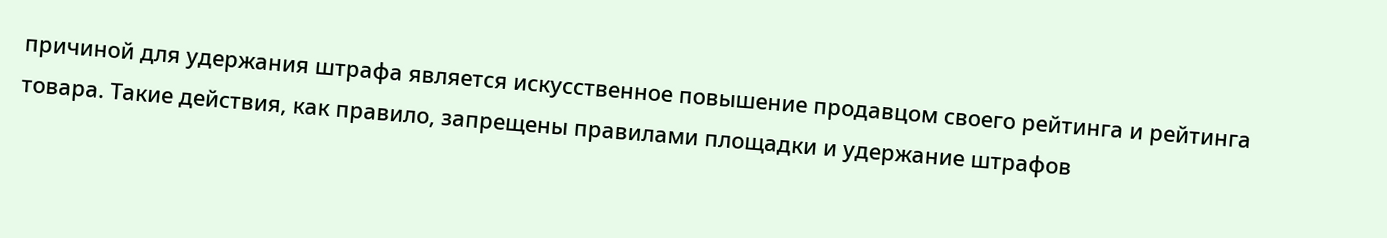причиной для удержания штрафа является искусственное повышение продавцом своего рейтинга и рейтинга товара. Такие действия, как правило, запрещены правилами площадки и удержание штрафов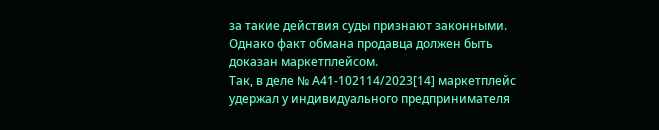за такие действия суды признают законными. Однако факт обмана продавца должен быть доказан маркетплейсом.
Так, в деле № А41-102114/2023[14] маркетплейс удержал у индивидуального предпринимателя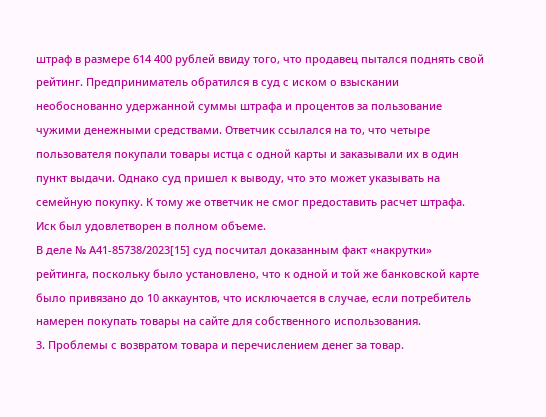штраф в размере 614 400 рублей ввиду того, что продавец пытался поднять свой рейтинг. Предприниматель обратился в суд с иском о взыскании необоснованно удержанной суммы штрафа и процентов за пользование чужими денежными средствами. Ответчик ссылался на то, что четыре пользователя покупали товары истца с одной карты и заказывали их в один пункт выдачи. Однако суд пришел к выводу, что это может указывать на семейную покупку. К тому же ответчик не смог предоставить расчет штрафа. Иск был удовлетворен в полном объеме.
В деле № А41-85738/2023[15] суд посчитал доказанным факт «накрутки» рейтинга, поскольку было установлено, что к одной и той же банковской карте было привязано до 10 аккаунтов, что исключается в случае, если потребитель намерен покупать товары на сайте для собственного использования.
3. Проблемы с возвратом товара и перечислением денег за товар.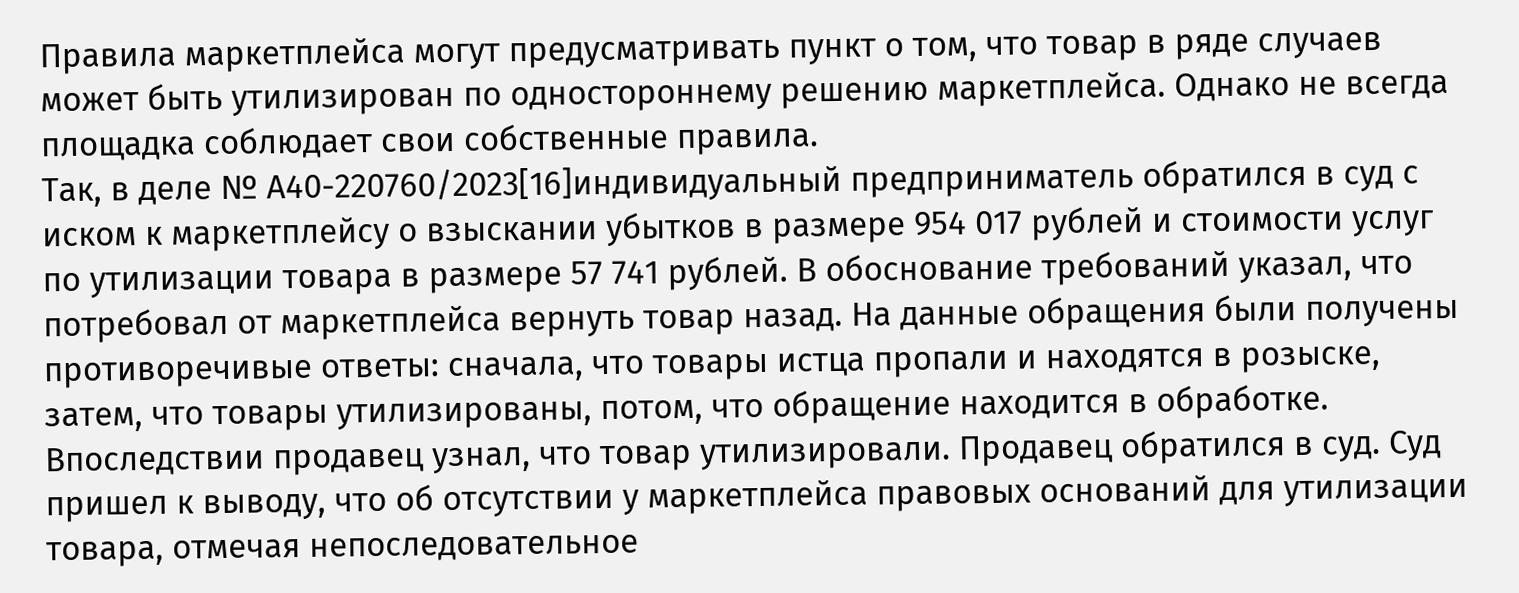Правила маркетплейса могут предусматривать пункт о том, что товар в ряде случаев может быть утилизирован по одностороннему решению маркетплейса. Однако не всегда площадка соблюдает свои собственные правила.
Так, в деле № А40-220760/2023[16]индивидуальный предприниматель обратился в суд с иском к маркетплейсу о взыскании убытков в размере 954 017 рублей и стоимости услуг по утилизации товара в размере 57 741 рублей. В обоснование требований указал, что потребовал от маркетплейса вернуть товар назад. На данные обращения были получены противоречивые ответы: сначала, что товары истца пропали и находятся в розыске, затем, что товары утилизированы, потом, что обращение находится в обработке. Впоследствии продавец узнал, что товар утилизировали. Продавец обратился в суд. Суд пришел к выводу, что об отсутствии у маркетплейса правовых оснований для утилизации товара, отмечая непоследовательное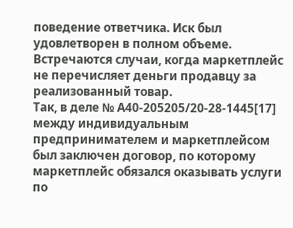поведение ответчика. Иск был удовлетворен в полном объеме.
Встречаются случаи, когда маркетплейс не перечисляет деньги продавцу за реализованный товар.
Так, в деле № А40-205205/20-28-1445[17] между индивидуальным предпринимателем и маркетплейсом был заключен договор, по которому маркетплейс обязался оказывать услуги по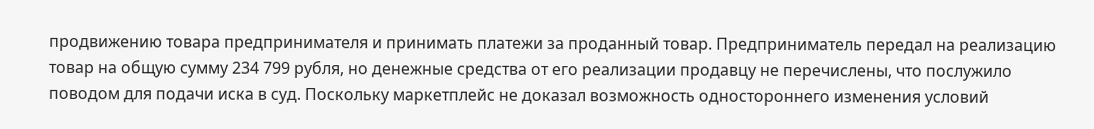продвижению товара предпринимателя и принимать платежи за проданный товар. Предприниматель передал на реализацию товар на общую сумму 234 799 рубля, но денежные средства от его реализации продавцу не перечислены, что послужило поводом для подачи иска в суд. Поскольку маркетплейс не доказал возможность одностороннего изменения условий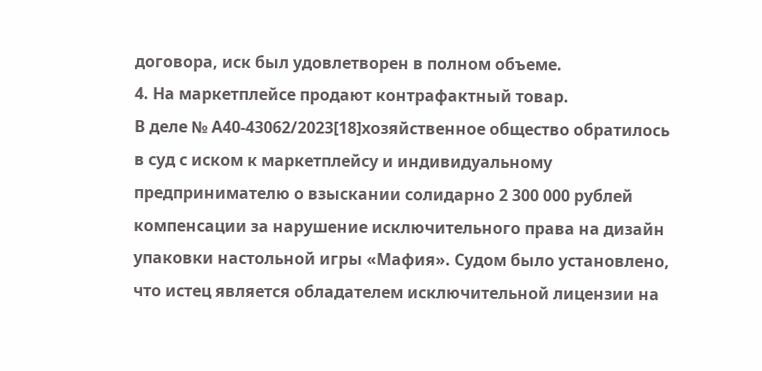договора, иск был удовлетворен в полном объеме.
4. На маркетплейсе продают контрафактный товар.
В деле № А40-43062/2023[18]хозяйственное общество обратилось в суд с иском к маркетплейсу и индивидуальному предпринимателю о взыскании солидарно 2 300 000 рублей компенсации за нарушение исключительного права на дизайн упаковки настольной игры «Мафия». Судом было установлено, что истец является обладателем исключительной лицензии на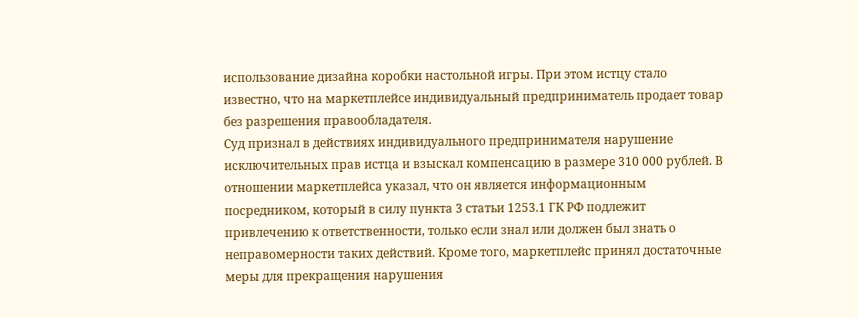использование дизайна коробки настольной игры. При этом истцу стало известно, что на маркетплейсе индивидуальный предприниматель продает товар без разрешения правообладателя.
Суд признал в действиях индивидуального предпринимателя нарушение исключительных прав истца и взыскал компенсацию в размере 310 000 рублей. В отношении маркетплейса указал, что он является информационным посредником, который в силу пункта 3 статьи 1253.1 ГК РФ подлежит привлечению к ответственности, только если знал или должен был знать о неправомерности таких действий. Кроме того, маркетплейс принял достаточные меры для прекращения нарушения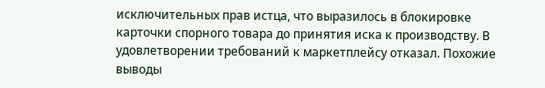исключительных прав истца, что выразилось в блокировке карточки спорного товара до принятия иска к производству. В удовлетворении требований к маркетплейсу отказал. Похожие выводы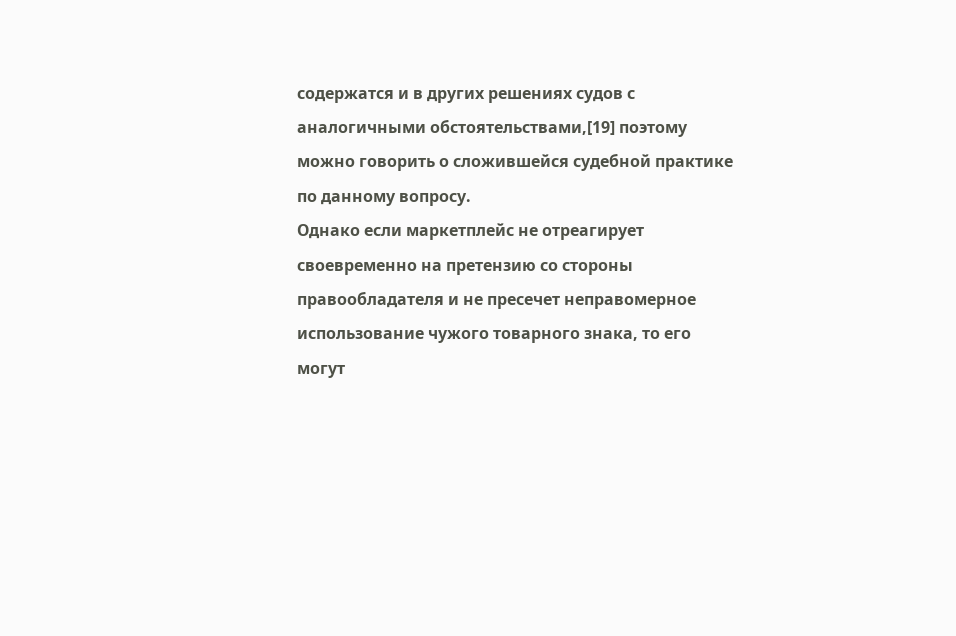содержатся и в других решениях судов с аналогичными обстоятельствами,[19] поэтому можно говорить о сложившейся судебной практике по данному вопросу.
Однако если маркетплейс не отреагирует своевременно на претензию со стороны правообладателя и не пресечет неправомерное использование чужого товарного знака, то его могут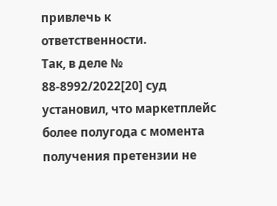привлечь к ответственности.
Так, в деле № 88-8992/2022[20] суд установил, что маркетплейс более полугода с момента получения претензии не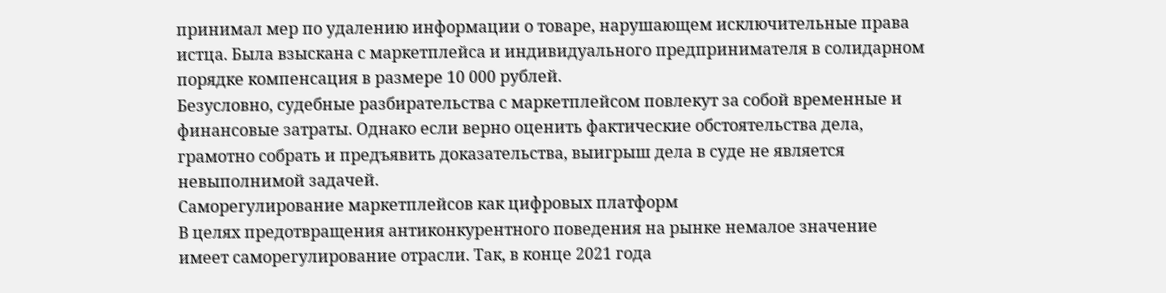принимал мер по удалению информации о товаре, нарушающем исключительные права истца. Была взыскана с маркетплейса и индивидуального предпринимателя в солидарном порядке компенсация в размере 10 000 рублей.
Безусловно, судебные разбирательства с маркетплейсом повлекут за собой временные и финансовые затраты. Однако если верно оценить фактические обстоятельства дела, грамотно собрать и предъявить доказательства, выигрыш дела в суде не является невыполнимой задачей.
Саморегулирование маркетплейсов как цифровых платформ
В целях предотвращения антиконкурентного поведения на рынке немалое значение имеет саморегулирование отрасли. Так, в конце 2021 года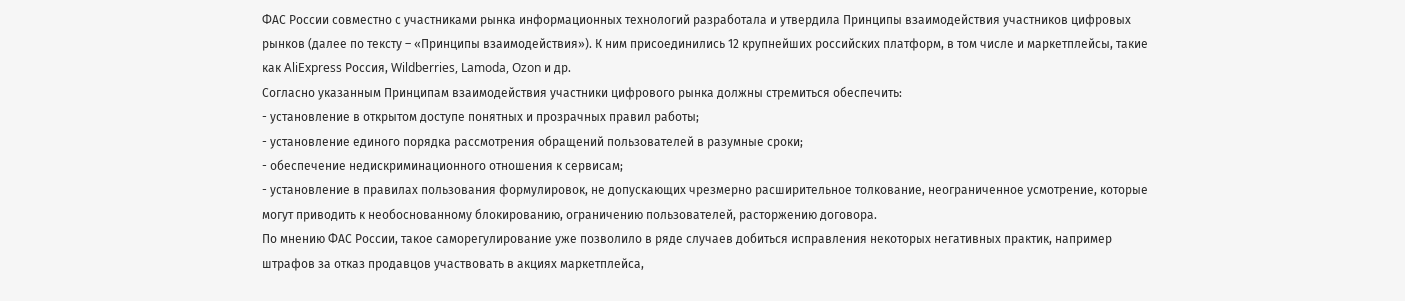ФАС России совместно с участниками рынка информационных технологий разработала и утвердила Принципы взаимодействия участников цифровых рынков (далее по тексту – «Принципы взаимодействия»). К ним присоединились 12 крупнейших российских платформ, в том числе и маркетплейсы, такие как AliExpress Россия, Wildberries, Lamoda, Ozon и др.
Согласно указанным Принципам взаимодействия участники цифрового рынка должны стремиться обеспечить:
- установление в открытом доступе понятных и прозрачных правил работы;
- установление единого порядка рассмотрения обращений пользователей в разумные сроки;
- обеспечение недискриминационного отношения к сервисам;
- установление в правилах пользования формулировок, не допускающих чрезмерно расширительное толкование, неограниченное усмотрение, которые могут приводить к необоснованному блокированию, ограничению пользователей, расторжению договора.
По мнению ФАС России, такое саморегулирование уже позволило в ряде случаев добиться исправления некоторых негативных практик, например штрафов за отказ продавцов участвовать в акциях маркетплейса,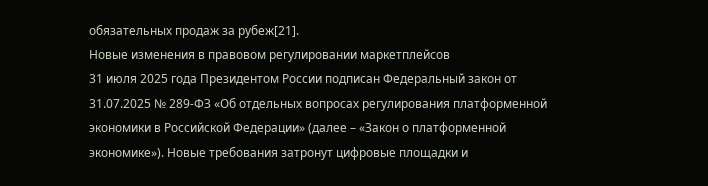обязательных продаж за рубеж[21].
Новые изменения в правовом регулировании маркетплейсов
31 июля 2025 года Президентом России подписан Федеральный закон от 31.07.2025 № 289-ФЗ «Об отдельных вопросах регулирования платформенной экономики в Российской Федерации» (далее – «Закон о платформенной экономике»). Новые требования затронут цифровые площадки и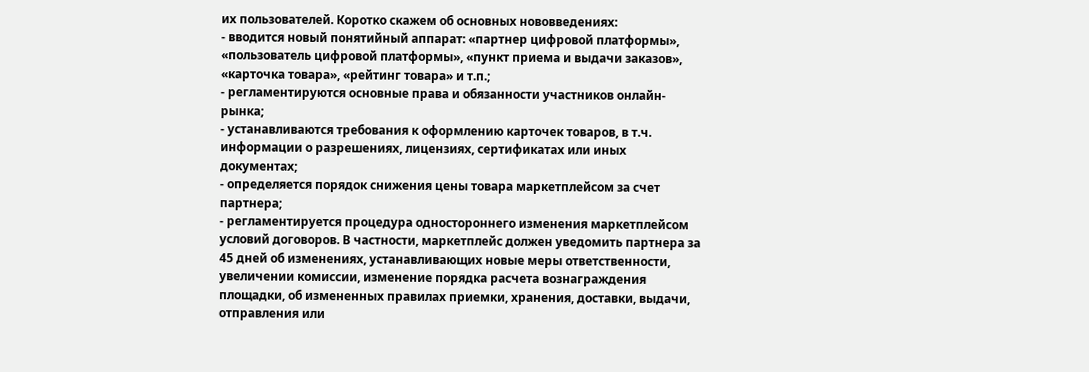их пользователей. Коротко скажем об основных нововведениях:
- вводится новый понятийный аппарат: «партнер цифровой платформы», «пользователь цифровой платформы», «пункт приема и выдачи заказов», «карточка товара», «рейтинг товара» и т.п.;
- регламентируются основные права и обязанности участников онлайн-рынка;
- устанавливаются требования к оформлению карточек товаров, в т.ч. информации о разрешениях, лицензиях, сертификатах или иных документах;
- определяется порядок снижения цены товара маркетплейсом за счет партнера;
- регламентируется процедура одностороннего изменения маркетплейсом условий договоров. В частности, маркетплейс должен уведомить партнера за 45 дней об изменениях, устанавливающих новые меры ответственности, увеличении комиссии, изменение порядка расчета вознаграждения площадки, об измененных правилах приемки, хранения, доставки, выдачи, отправления или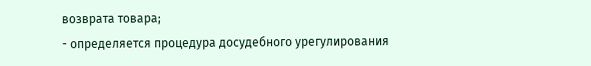возврата товара;
- определяется процедура досудебного урегулирования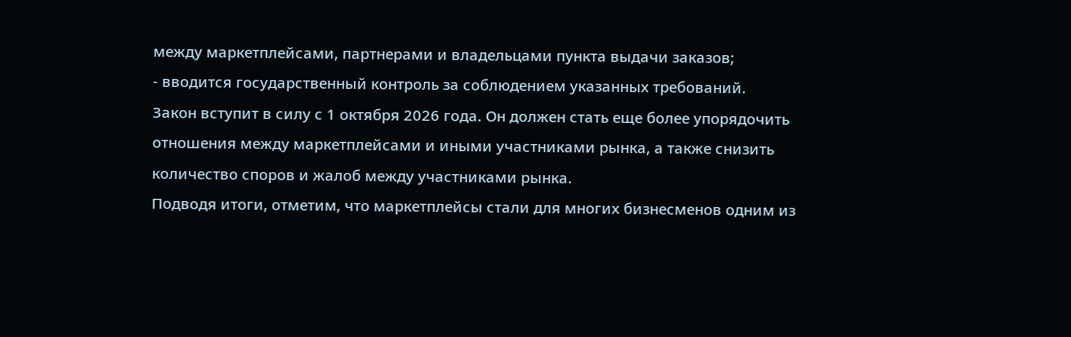между маркетплейсами, партнерами и владельцами пункта выдачи заказов;
- вводится государственный контроль за соблюдением указанных требований.
Закон вступит в силу с 1 октября 2026 года. Он должен стать еще более упорядочить отношения между маркетплейсами и иными участниками рынка, а также снизить количество споров и жалоб между участниками рынка.
Подводя итоги, отметим, что маркетплейсы стали для многих бизнесменов одним из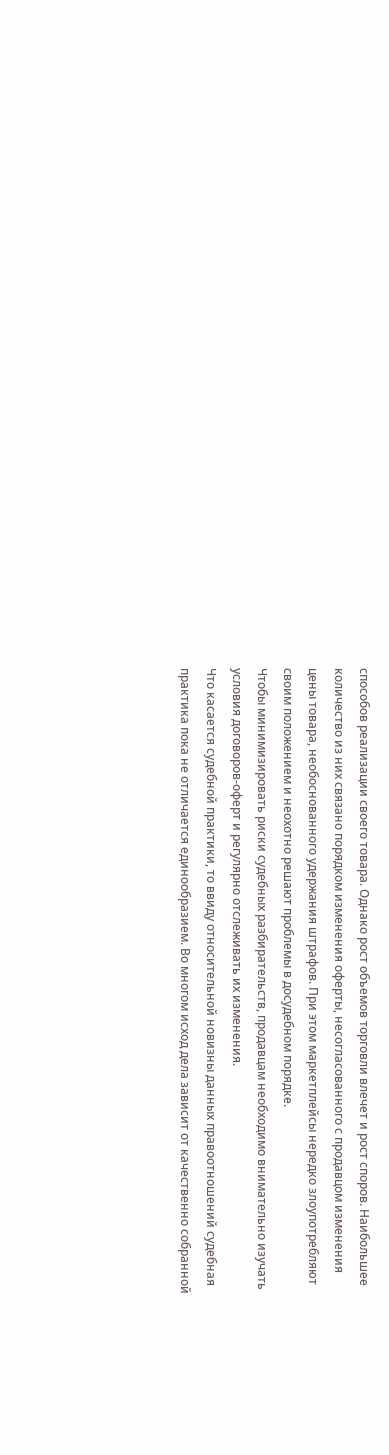способов реализации своего товара. Однако рост объемов торговли влечет и рост споров. Наибольшее количество из них связано порядком изменения оферты, несогласованного с продавцом изменения цены товара, необоснованного удержания штрафов. При этом маркетплейсы нередко злоупотребляют своим положением и неохотно решают проблемы в досудебном порядке.
Чтобы минимизировать риски судебных разбирательств, продавцам необходимо внимательно изучать условия договоров-оферт и регулярно отслеживать их изменения.
Что касается судебной практики, то ввиду относительной новизны данных правоотношений судебная практика пока не отличается единообразием. Во многом исход дела зависит от качественно собранной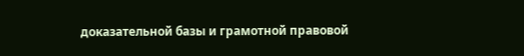доказательной базы и грамотной правовой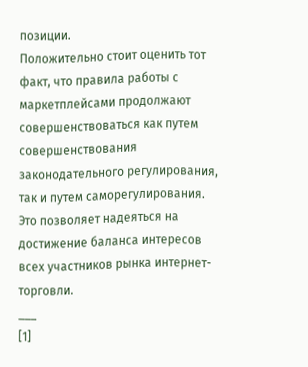позиции.
Положительно стоит оценить тот факт, что правила работы с маркетплейсами продолжают совершенствоваться как путем совершенствования законодательного регулирования, так и путем саморегулирования. Это позволяет надеяться на достижение баланса интересов всех участников рынка интернет-торговли.
___
[1]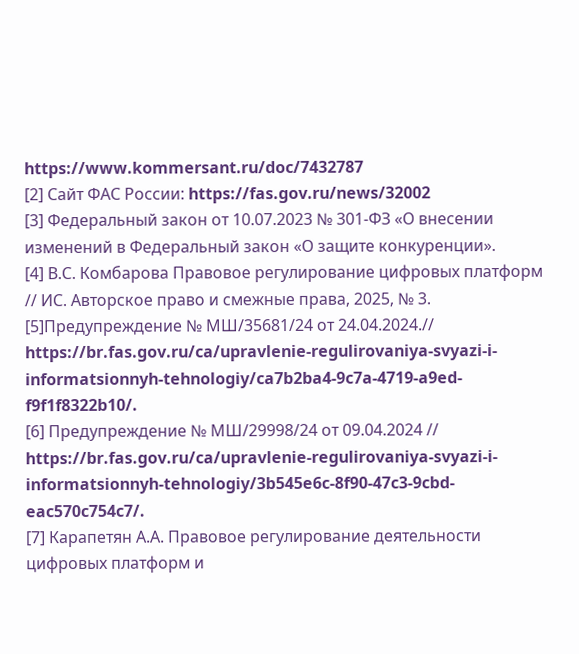https://www.kommersant.ru/doc/7432787
[2] Сайт ФАС России: https://fas.gov.ru/news/32002
[3] Федеральный закон от 10.07.2023 № 301-ФЗ «О внесении изменений в Федеральный закон «О защите конкуренции».
[4] В.С. Комбарова Правовое регулирование цифровых платформ // ИС. Авторское право и смежные права, 2025, № 3.
[5]Предупреждение № МШ/35681/24 от 24.04.2024.// https://br.fas.gov.ru/ca/upravlenie-regulirovaniya-svyazi-i-informatsionnyh-tehnologiy/ca7b2ba4-9c7a-4719-a9ed-f9f1f8322b10/.
[6] Предупреждение № МШ/29998/24 от 09.04.2024 // https://br.fas.gov.ru/ca/upravlenie-regulirovaniya-svyazi-i-informatsionnyh-tehnologiy/3b545e6c-8f90-47c3-9cbd-eac570c754c7/.
[7] Карапетян А.А. Правовое регулирование деятельности цифровых платформ и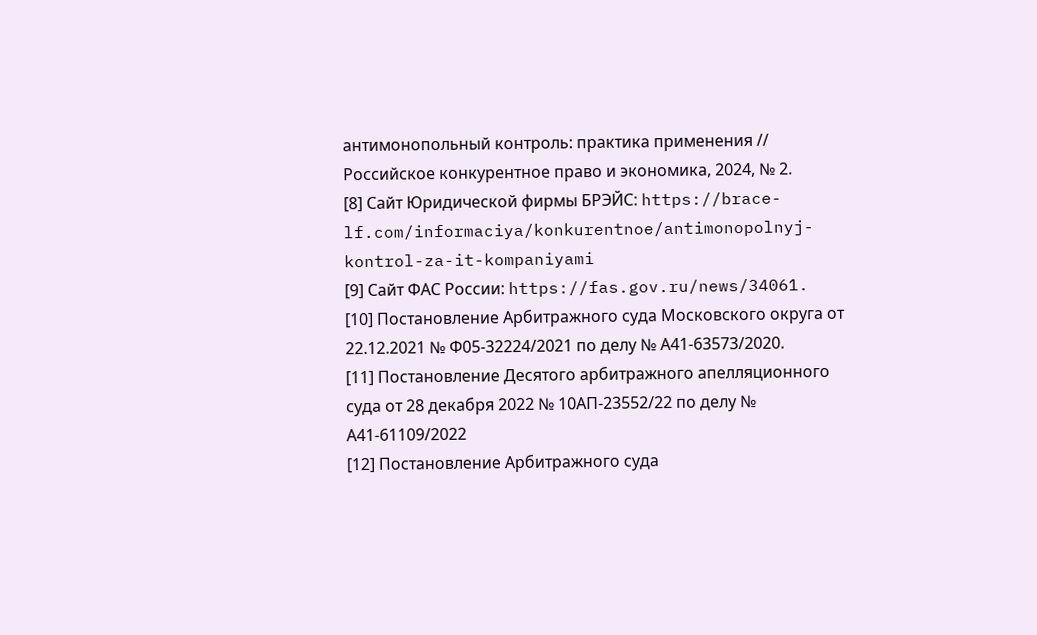антимонопольный контроль: практика применения // Российское конкурентное право и экономика, 2024, № 2.
[8] Сайт Юридической фирмы БРЭЙС: https://brace-lf.com/informaciya/konkurentnoe/antimonopolnyj-kontrol-za-it-kompaniyami
[9] Сайт ФАС России: https://fas.gov.ru/news/34061.
[10] Постановление Арбитражного суда Московского округа от 22.12.2021 № Ф05-32224/2021 по делу № А41-63573/2020.
[11] Постановление Десятого арбитражного апелляционного суда от 28 декабря 2022 № 10АП-23552/22 по делу № А41-61109/2022
[12] Постановление Арбитражного суда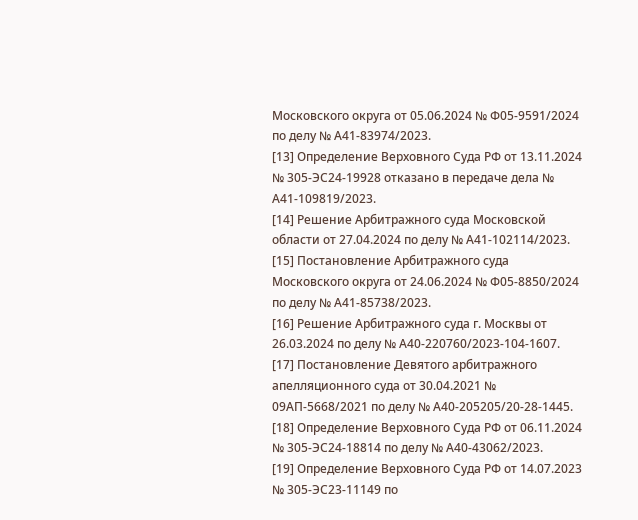Московского округа от 05.06.2024 № Ф05-9591/2024 по делу № А41-83974/2023.
[13] Определение Верховного Суда РФ от 13.11.2024 № 305-ЭС24-19928 отказано в передаче дела № А41-109819/2023.
[14] Решение Арбитражного суда Московской области от 27.04.2024 по делу № А41-102114/2023.
[15] Постановление Арбитражного суда Московского округа от 24.06.2024 № Ф05-8850/2024 по делу № А41-85738/2023.
[16] Решение Арбитражного суда г. Москвы от 26.03.2024 по делу № А40-220760/2023-104-1607.
[17] Постановление Девятого арбитражного апелляционного суда от 30.04.2021 № 09АП-5668/2021 по делу № А40-205205/20-28-1445.
[18] Определение Верховного Суда РФ от 06.11.2024 № 305-ЭС24-18814 по делу № А40-43062/2023.
[19] Определение Верховного Суда РФ от 14.07.2023 № 305-ЭС23-11149 по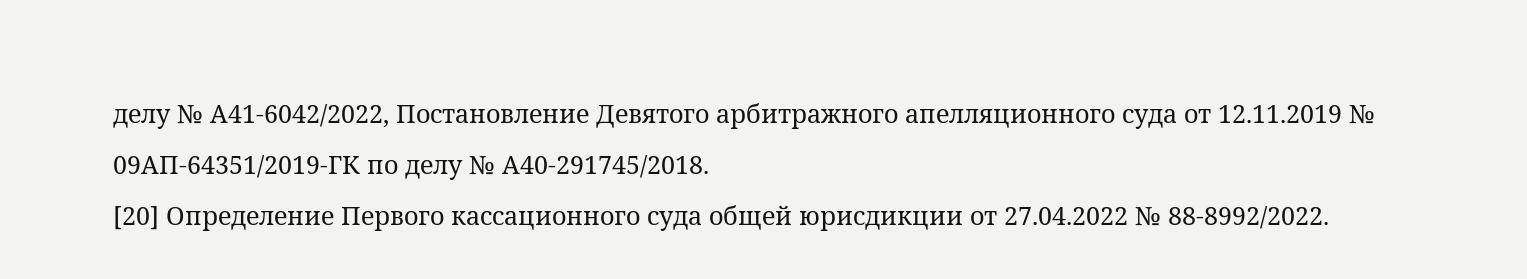делу № А41-6042/2022, Постановление Девятого арбитражного апелляционного суда от 12.11.2019 № 09АП-64351/2019-ГК по делу № А40-291745/2018.
[20] Определение Первого кассационного суда общей юрисдикции от 27.04.2022 № 88-8992/2022.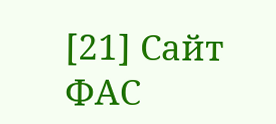[21] Сайт ФАС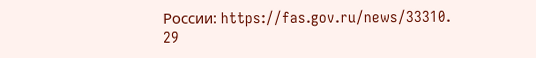России: https://fas.gov.ru/news/33310.
29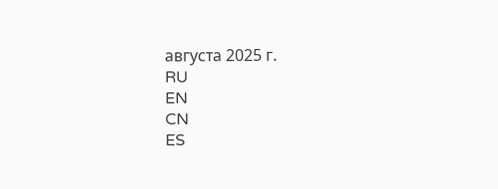августа 2025 г.
RU
EN
CN
ES